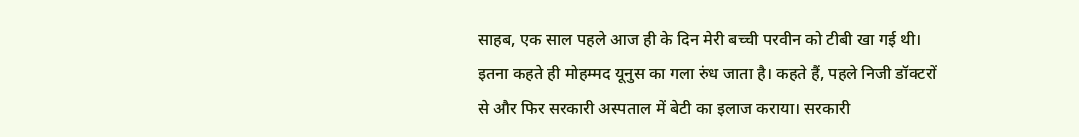साहब, एक साल पहले आज ही के दिन मेरी बच्ची परवीन को टीबी खा गई थी। इतना कहते ही मोहम्मद यूनुस का गला रुंध जाता है। कहते हैं, पहले निजी डॉक्टरों से और फिर सरकारी अस्पताल में बेटी का इलाज कराया। सरकारी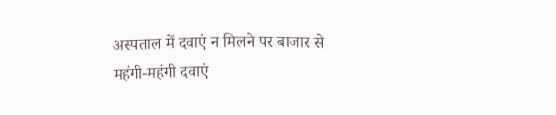अस्पताल में दवाएं न मिलने पर बाजार से महंगी-महंगी दवाएं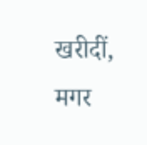खरीदीं, मगर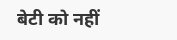बेटी को नहीं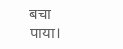बचा पाया।